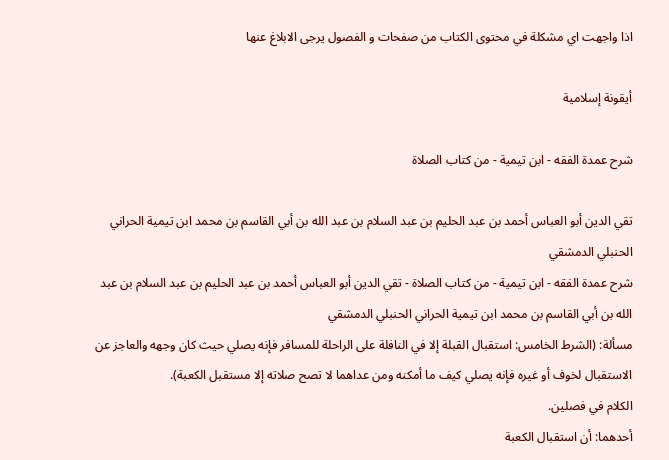اذا واجهت اي مشكلة في محتوى الكتاب من صفحات و الفصول يرجى الابلاغ عنها

أيقونة إسلامية

شرح عمدة الفقه - ابن تيمية - من كتاب الصلاة

تقي الدين أبو العباس أحمد بن عبد الحليم بن عبد السلام بن عبد الله بن أبي القاسم بن محمد ابن تيمية الحراني الحنبلي الدمشقي
شرح عمدة الفقه - ابن تيمية - من كتاب الصلاة - تقي الدين أبو العباس أحمد بن عبد الحليم بن عبد السلام بن عبد الله بن أبي القاسم بن محمد ابن تيمية الحراني الحنبلي الدمشقي
مسألة: (الشرط الخامس: استقبال القبلة إلا في النافلة على الراحلة للمسافر فإنه يصلي حيث كان وجهه والعاجز عن الاستقبال لخوف أو غيره فإنه يصلي كيف ما أمكنه ومن عداهما لا تصح صلاته إلا مستقبل الكعبة).
الكلام في فصلين.
أحدهما: أن استقبال الكعبة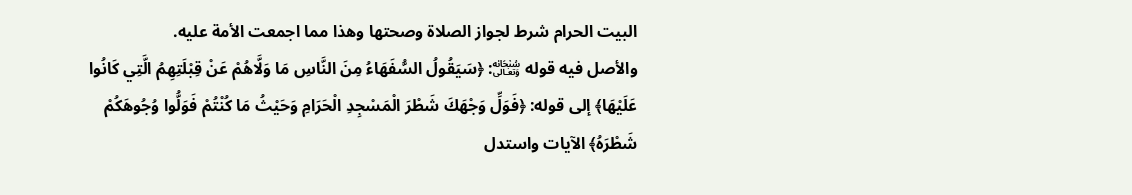البيت الحرام شرط لجواز الصلاة وصحتها وهذا مما اجمعت الأمة عليه.
والأصل فيه قوله ﷾: ﴿سَيَقُولُ السُّفَهَاءُ مِنَ النَّاسِ مَا وَلَّاهُمْ عَنْ قِبْلَتِهِمُ الَّتِي كَانُوا عَلَيْهَا﴾ إلى قوله: ﴿فَوَلِّ وَجْهَكَ شَطْرَ الْمَسْجِدِ الْحَرَامِ وَحَيْثُ مَا كُنْتُمْ فَوَلُّوا وُجُوهَكُمْ شَطْرَهُ﴾ الآيات واستدل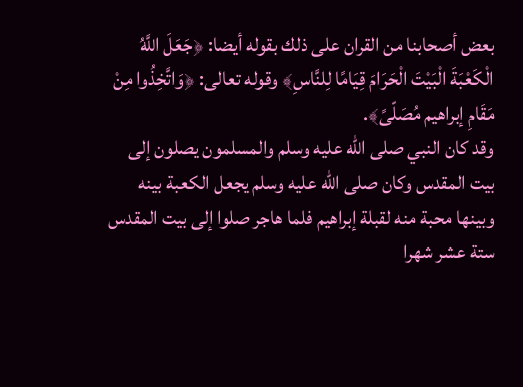بعض أصحابنا من القران على ذلك بقوله أيضا: ﴿جَعَلَ اللَّهُ الْكَعْبَةَ الْبَيْتَ الْحَرَامَ قِيَامًا لِلنَّاسِ﴾ وقوله تعالى: ﴿وَاتَّخِذُوا مِنْ مَقَامِ إبراهيم مُصَلّىً﴾.
وقد كان النبي صلى الله عليه وسلم والمسلمون يصلون إلى بيت المقدس وكان صلى الله عليه وسلم يجعل الكعبة بينه وبينها محبة منه لقبلة إبراهيم فلما هاجر صلوا إلى بيت المقدس ستة عشر شهرا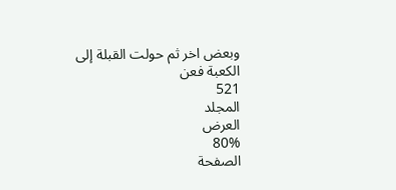وبعض اخر ثم حولت القبلة إلى الكعبة فعن
521
المجلد
العرض
80%
الصفحة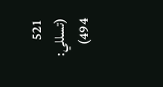521
(تسللي: 494)